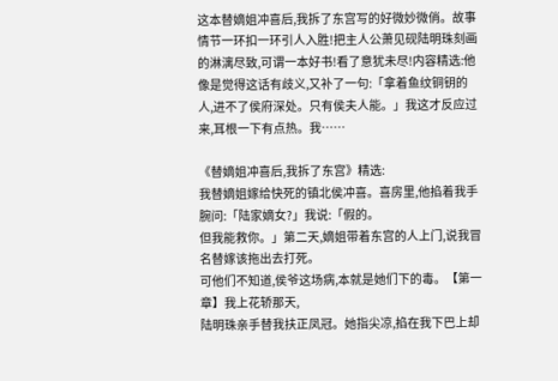这本替嫡姐冲喜后,我拆了东宫写的好微妙微俏。故事情节一环扣一环引人入胜!把主人公萧见砚陆明珠刻画的淋漓尽致,可谓一本好书!看了意犹未尽!内容精选:他像是觉得这话有歧义,又补了一句:「拿着鱼纹铜钥的人,进不了侯府深处。只有侯夫人能。」我这才反应过来,耳根一下有点热。我……

《替嫡姐冲喜后,我拆了东宫》精选:
我替嫡姐嫁给快死的镇北侯冲喜。喜房里,他掐着我手腕问:「陆家嫡女?」我说:「假的。
但我能救你。」第二天,嫡姐带着东宫的人上门,说我冒名替嫁该拖出去打死。
可他们不知道,侯爷这场病,本就是她们下的毒。【第一章】我上花轿那天,
陆明珠亲手替我扶正凤冠。她指尖凉,掐在我下巴上却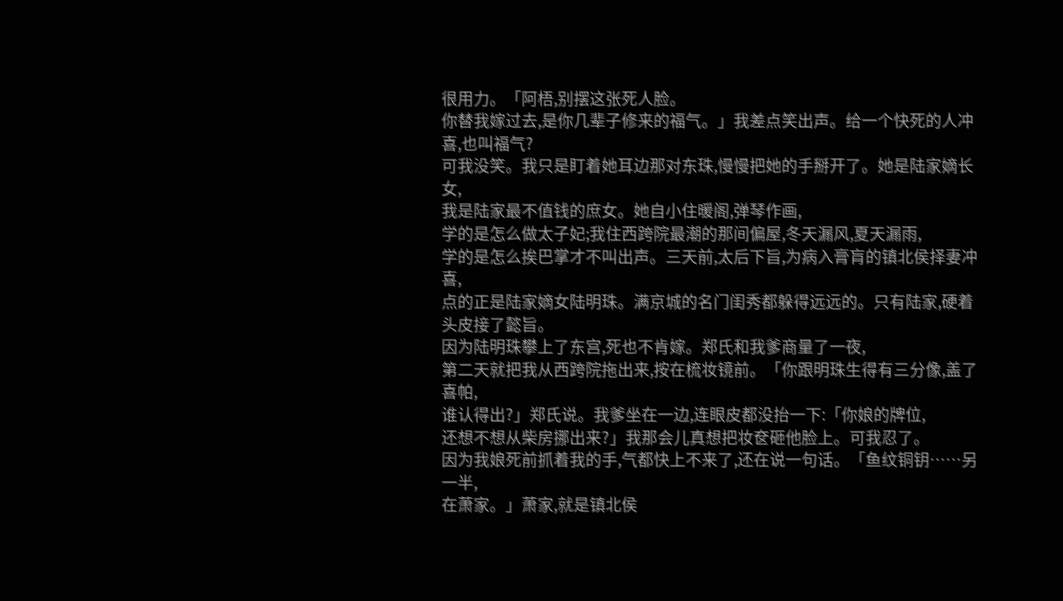很用力。「阿梧,别摆这张死人脸。
你替我嫁过去,是你几辈子修来的福气。」我差点笑出声。给一个快死的人冲喜,也叫福气?
可我没笑。我只是盯着她耳边那对东珠,慢慢把她的手掰开了。她是陆家嫡长女,
我是陆家最不值钱的庶女。她自小住暖阁,弹琴作画,
学的是怎么做太子妃;我住西跨院最潮的那间偏屋,冬天漏风,夏天漏雨,
学的是怎么挨巴掌才不叫出声。三天前,太后下旨,为病入膏肓的镇北侯择妻冲喜,
点的正是陆家嫡女陆明珠。满京城的名门闺秀都躲得远远的。只有陆家,硬着头皮接了懿旨。
因为陆明珠攀上了东宫,死也不肯嫁。郑氏和我爹商量了一夜,
第二天就把我从西跨院拖出来,按在梳妆镜前。「你跟明珠生得有三分像,盖了喜帕,
谁认得出?」郑氏说。我爹坐在一边,连眼皮都没抬一下:「你娘的牌位,
还想不想从柴房挪出来?」我那会儿真想把妆奁砸他脸上。可我忍了。
因为我娘死前抓着我的手,气都快上不来了,还在说一句话。「鱼纹铜钥……另一半,
在萧家。」萧家,就是镇北侯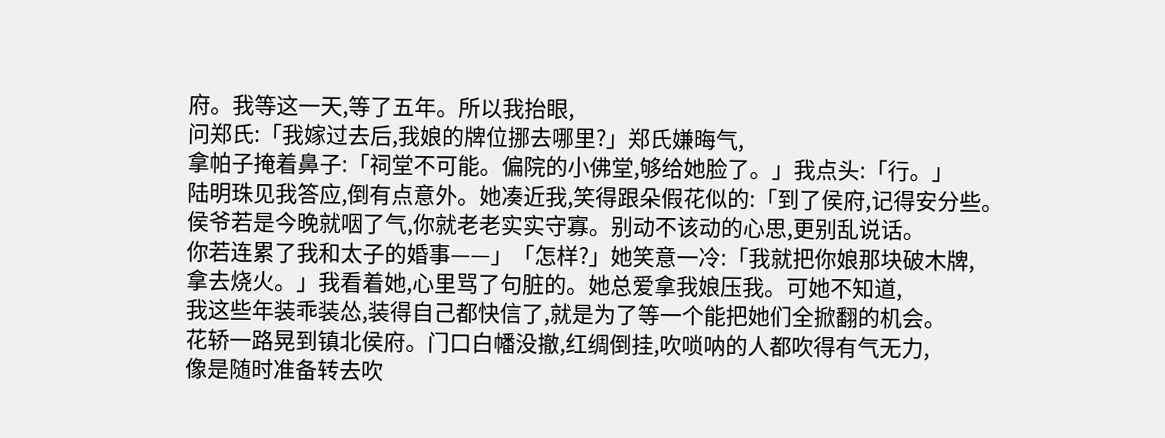府。我等这一天,等了五年。所以我抬眼,
问郑氏:「我嫁过去后,我娘的牌位挪去哪里?」郑氏嫌晦气,
拿帕子掩着鼻子:「祠堂不可能。偏院的小佛堂,够给她脸了。」我点头:「行。」
陆明珠见我答应,倒有点意外。她凑近我,笑得跟朵假花似的:「到了侯府,记得安分些。
侯爷若是今晚就咽了气,你就老老实实守寡。别动不该动的心思,更别乱说话。
你若连累了我和太子的婚事——」「怎样?」她笑意一冷:「我就把你娘那块破木牌,
拿去烧火。」我看着她,心里骂了句脏的。她总爱拿我娘压我。可她不知道,
我这些年装乖装怂,装得自己都快信了,就是为了等一个能把她们全掀翻的机会。
花轿一路晃到镇北侯府。门口白幡没撤,红绸倒挂,吹唢呐的人都吹得有气无力,
像是随时准备转去吹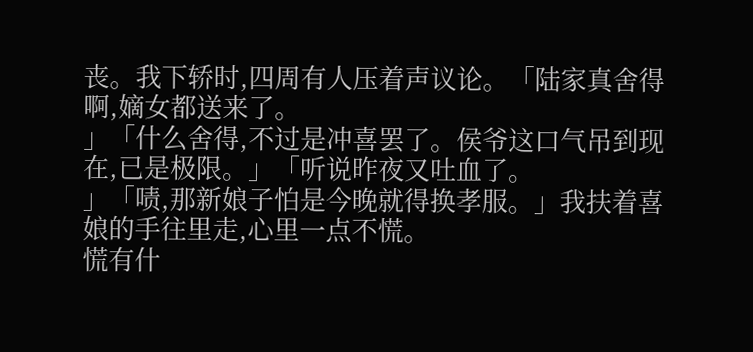丧。我下轿时,四周有人压着声议论。「陆家真舍得啊,嫡女都送来了。
」「什么舍得,不过是冲喜罢了。侯爷这口气吊到现在,已是极限。」「听说昨夜又吐血了。
」「啧,那新娘子怕是今晚就得换孝服。」我扶着喜娘的手往里走,心里一点不慌。
慌有什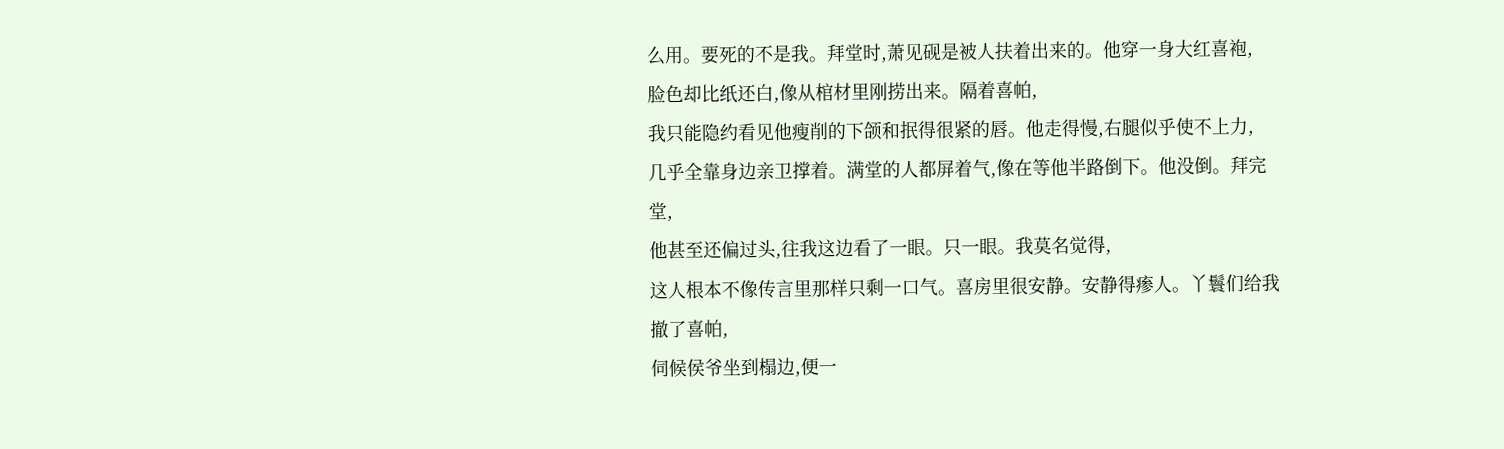么用。要死的不是我。拜堂时,萧见砚是被人扶着出来的。他穿一身大红喜袍,
脸色却比纸还白,像从棺材里刚捞出来。隔着喜帕,
我只能隐约看见他瘦削的下颌和抿得很紧的唇。他走得慢,右腿似乎使不上力,
几乎全靠身边亲卫撑着。满堂的人都屏着气,像在等他半路倒下。他没倒。拜完堂,
他甚至还偏过头,往我这边看了一眼。只一眼。我莫名觉得,
这人根本不像传言里那样只剩一口气。喜房里很安静。安静得瘆人。丫鬟们给我撤了喜帕,
伺候侯爷坐到榻边,便一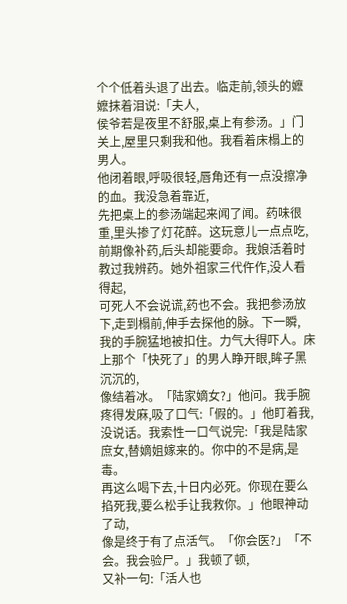个个低着头退了出去。临走前,领头的嬷嬷抹着泪说:「夫人,
侯爷若是夜里不舒服,桌上有参汤。」门关上,屋里只剩我和他。我看着床榻上的男人。
他闭着眼,呼吸很轻,唇角还有一点没擦净的血。我没急着靠近,
先把桌上的参汤端起来闻了闻。药味很重,里头掺了灯花醉。这玩意儿一点点吃,
前期像补药,后头却能要命。我娘活着时教过我辨药。她外祖家三代仵作,没人看得起,
可死人不会说谎,药也不会。我把参汤放下,走到榻前,伸手去探他的脉。下一瞬,
我的手腕猛地被扣住。力气大得吓人。床上那个「快死了」的男人睁开眼,眸子黑沉沉的,
像结着冰。「陆家嫡女?」他问。我手腕疼得发麻,吸了口气:「假的。」他盯着我,
没说话。我索性一口气说完:「我是陆家庶女,替嫡姐嫁来的。你中的不是病,是毒。
再这么喝下去,十日内必死。你现在要么掐死我,要么松手让我救你。」他眼神动了动,
像是终于有了点活气。「你会医?」「不会。我会验尸。」我顿了顿,
又补一句:「活人也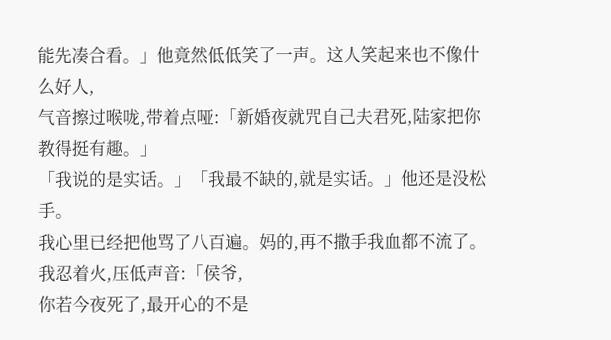能先凑合看。」他竟然低低笑了一声。这人笑起来也不像什么好人,
气音擦过喉咙,带着点哑:「新婚夜就咒自己夫君死,陆家把你教得挺有趣。」
「我说的是实话。」「我最不缺的,就是实话。」他还是没松手。
我心里已经把他骂了八百遍。妈的,再不撒手我血都不流了。我忍着火,压低声音:「侯爷,
你若今夜死了,最开心的不是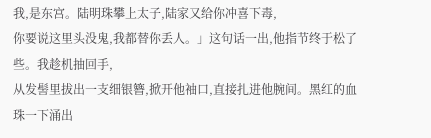我,是东宫。陆明珠攀上太子,陆家又给你冲喜下毒,
你要说这里头没鬼,我都替你丢人。」这句话一出,他指节终于松了些。我趁机抽回手,
从发髻里拔出一支细银簪,掀开他袖口,直接扎进他腕间。黑红的血珠一下涌出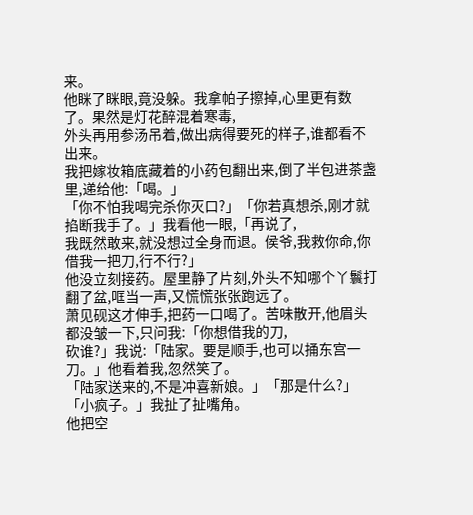来。
他眯了眯眼,竟没躲。我拿帕子擦掉,心里更有数了。果然是灯花醉混着寒毒,
外头再用参汤吊着,做出病得要死的样子,谁都看不出来。
我把嫁妆箱底藏着的小药包翻出来,倒了半包进茶盏里,递给他:「喝。」
「你不怕我喝完杀你灭口?」「你若真想杀,刚才就掐断我手了。」我看他一眼,「再说了,
我既然敢来,就没想过全身而退。侯爷,我救你命,你借我一把刀,行不行?」
他没立刻接药。屋里静了片刻,外头不知哪个丫鬟打翻了盆,哐当一声,又慌慌张张跑远了。
萧见砚这才伸手,把药一口喝了。苦味散开,他眉头都没皱一下,只问我:「你想借我的刀,
砍谁?」我说:「陆家。要是顺手,也可以捅东宫一刀。」他看着我,忽然笑了。
「陆家送来的,不是冲喜新娘。」「那是什么?」「小疯子。」我扯了扯嘴角。
他把空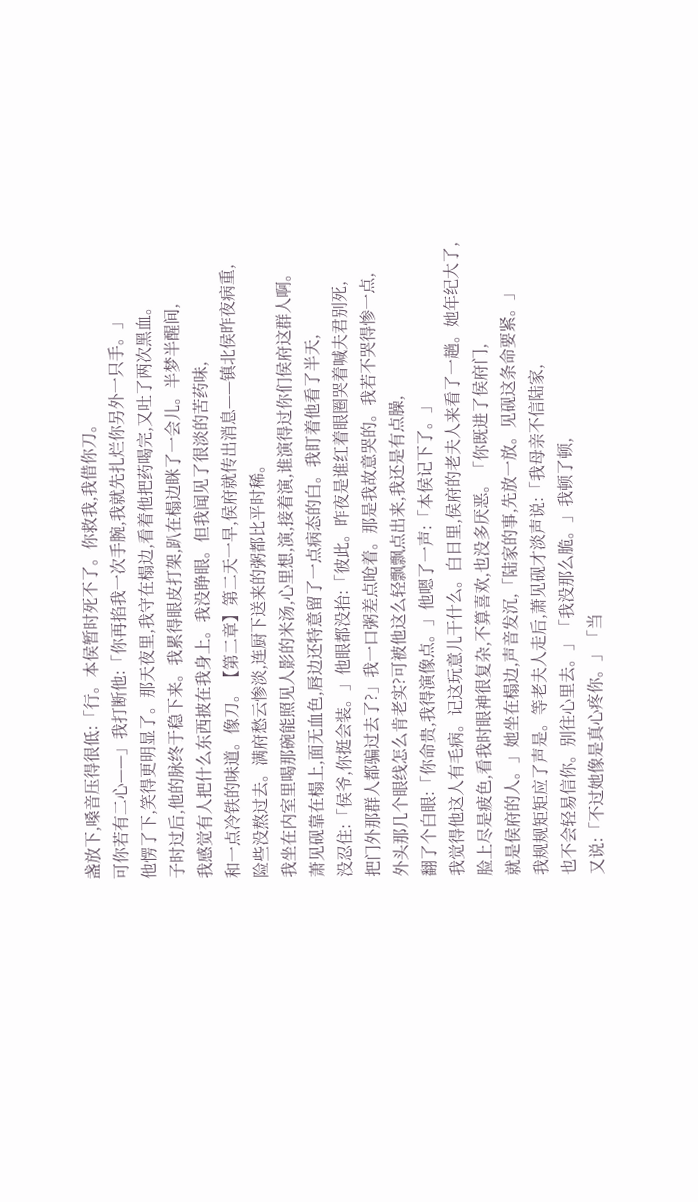盏放下,嗓音压得很低:「行。本侯暂时死不了。你救我,我借你刀。
可你若有二心——」我打断他:「你再掐我一次手腕,我就先扎烂你另外一只手。」
他愣了下,笑得更明显了。那天夜里,我守在榻边,看着他把药喝完,又吐了两次黑血。
子时过后,他的脉终于稳下来。我累得眼皮打架,趴在榻边眯了一会儿。半梦半醒间,
我感觉有人把什么东西披在我身上。我没睁眼。但我闻见了很淡的苦药味,
和一点冷铁的味道。像刀。【第二章】第二天一早,侯府就传出消息——镇北侯昨夜病重,
险些没熬过去。满府愁云惨淡,连厨下送来的粥都比平时稀。
我坐在内室里喝那碗能照见人影的米汤,心里想,演,接着演,谁演得过你们侯府这群人啊。
萧见砚靠在榻上,面无血色,唇边还特意留了一点病态的白。我盯着他看了半天,
没忍住:「侯爷,你挺会装。」他眼都没抬:「彼此。昨夜是谁红着眼圈哭着喊夫君别死,
把门外那群人都骗过去了?」我一口粥差点呛着。那是我故意哭的。我若不哭得惨一点,
外头那几个眼线怎么肯老实?可被他这么轻飘飘点出来,我还是有点臊,
翻了个白眼:「你命贵,我得演像点。」他嗯了一声:「本侯记下了。」
我觉得他这人有毛病。记这玩意儿干什么。白日里,侯府的老夫人来看了一趟。她年纪大了,
脸上尽是疲色,看我时眼神很复杂,不算喜欢,也没多厌恶。「你既进了侯府门,
就是侯府的人。」她坐在榻边,声音发沉,「陆家的事,先放一放。见砚这条命要紧。」
我规规矩矩应了声是。等老夫人走后,萧见砚才淡声说:「我母亲不信陆家,
也不会轻易信你。别往心里去。」「我没那么脆。」我顿了顿,
又说:「不过她像是真心疼你。」「当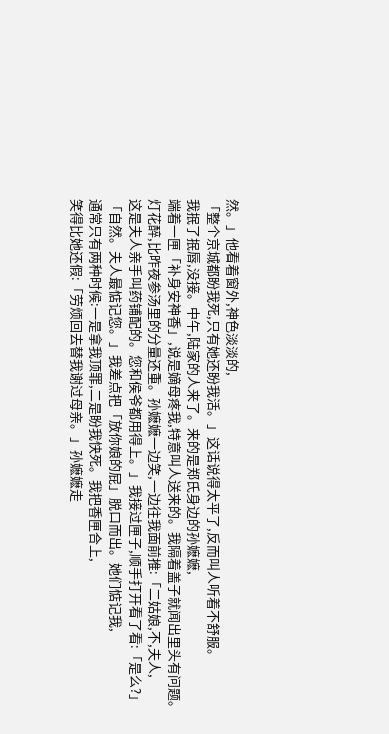然。」他看着窗外,神色淡淡的,
「整个京城都盼我死,只有她还盼我活。」这话说得太平了,反而叫人听着不舒服。
我抿了抿唇,没接。中午,陆家的人来了。来的是郑氏身边的孙嬷嬷,
端着一匣「补身安神香」,说是嫡母疼我,特意叫人送来的。我隔着盖子就闻出里头有问题。
灯花醉,比昨夜参汤里的分量还重。孙嬷嬷一边笑,一边往我面前推:「二姑娘,不,夫人,
这是夫人亲手叫药铺配的。您和侯爷都用得上。」我接过匣子,顺手打开看了看:「是么?」
「自然。夫人最惦记您。」我差点把「放你娘的屁」脱口而出。她们惦记我,
通常只有两种时候:一是拿我顶罪,二是盼我快死。我把香匣合上,
笑得比她还假:「劳烦回去替我谢过母亲。」孙嬷嬷走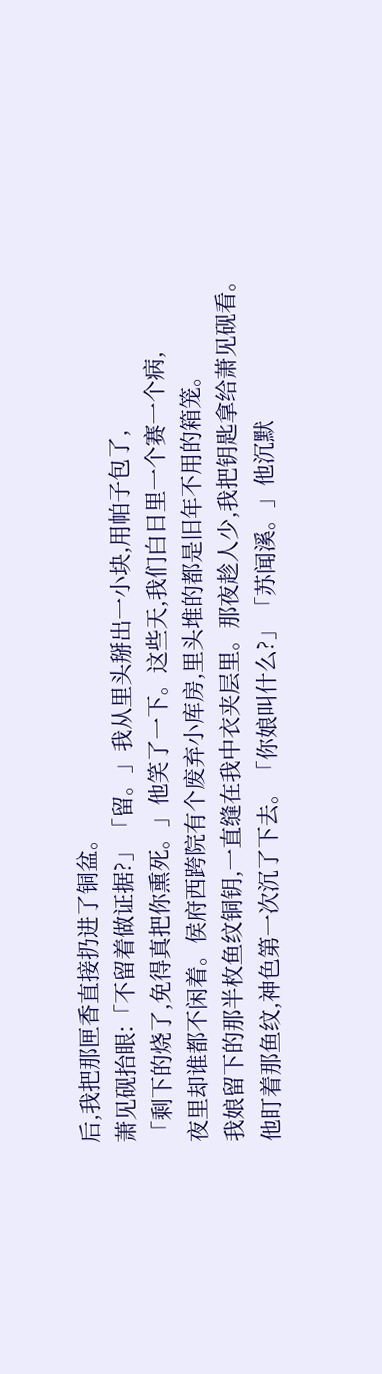后,我把那匣香直接扔进了铜盆。
萧见砚抬眼:「不留着做证据?」「留。」我从里头掰出一小块,用帕子包了,
「剩下的烧了,免得真把你熏死。」他笑了一下。这些天,我们白日里一个赛一个病,
夜里却谁都不闲着。侯府西跨院有个废弃小库房,里头堆的都是旧年不用的箱笼。
我娘留下的那半枚鱼纹铜钥,一直缝在我中衣夹层里。那夜趁人少,我把钥匙拿给萧见砚看。
他盯着那鱼纹,神色第一次沉了下去。「你娘叫什么?」「苏闻溪。」他沉默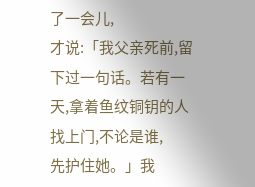了一会儿,
才说:「我父亲死前,留下过一句话。若有一天,拿着鱼纹铜钥的人找上门,不论是谁,
先护住她。」我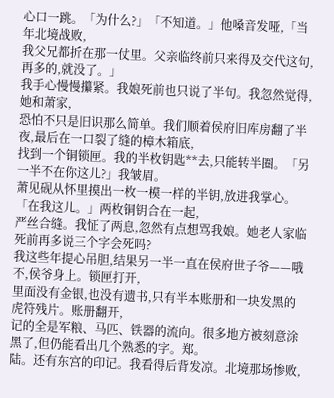心口一跳。「为什么?」「不知道。」他嗓音发哑,「当年北境战败,
我父兄都折在那一仗里。父亲临终前只来得及交代这句,再多的,就没了。」
我手心慢慢攥紧。我娘死前也只说了半句。我忽然觉得,她和萧家,
恐怕不只是旧识那么简单。我们顺着侯府旧库房翻了半夜,最后在一口裂了缝的樟木箱底,
找到一个铜锁匣。我的半枚钥匙**去,只能转半圈。「另一半不在你这儿?」我皱眉。
萧见砚从怀里摸出一枚一模一样的半钥,放进我掌心。「在我这儿。」两枚铜钥合在一起,
严丝合缝。我怔了两息,忽然有点想骂我娘。她老人家临死前再多说三个字会死吗?
我这些年提心吊胆,结果另一半一直在侯府世子爷——哦不,侯爷身上。锁匣打开,
里面没有金银,也没有遗书,只有半本账册和一块发黑的虎符残片。账册翻开,
记的全是军粮、马匹、铁器的流向。很多地方被刻意涂黑了,但仍能看出几个熟悉的字。郑。
陆。还有东宫的印记。我看得后背发凉。北境那场惨败,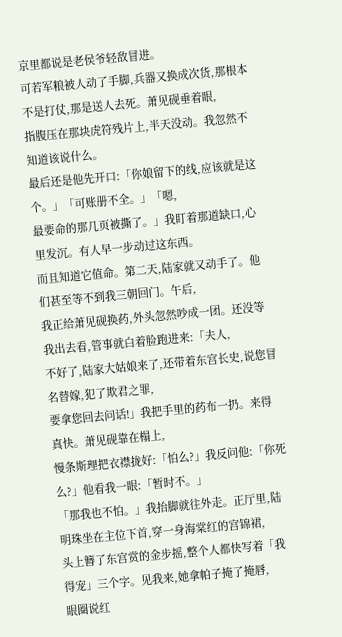京里都说是老侯爷轻敌冒进。
可若军粮被人动了手脚,兵器又换成次货,那根本不是打仗,那是送人去死。萧见砚垂着眼,
指腹压在那块虎符残片上,半天没动。我忽然不知道该说什么。
最后还是他先开口:「你娘留下的线,应该就是这个。」「可账册不全。」「嗯,
最要命的那几页被撕了。」我盯着那道缺口,心里发沉。有人早一步动过这东西。
而且知道它值命。第二天,陆家就又动手了。他们甚至等不到我三朝回门。午后,
我正给萧见砚换药,外头忽然吵成一团。还没等我出去看,管事就白着脸跑进来:「夫人,
不好了,陆家大姑娘来了,还带着东宫长史,说您冒名替嫁,犯了欺君之罪,
要拿您回去问话!」我把手里的药布一扔。来得真快。萧见砚靠在榻上,
慢条斯理把衣襟拢好:「怕么?」我反问他:「你死么?」他看我一眼:「暂时不。」
「那我也不怕。」我抬脚就往外走。正厅里,陆明珠坐在主位下首,穿一身海棠红的宫锦裙,
头上簪了东宫赏的金步摇,整个人都快写着「我得宠」三个字。见我来,她拿帕子掩了掩唇,
眼圈说红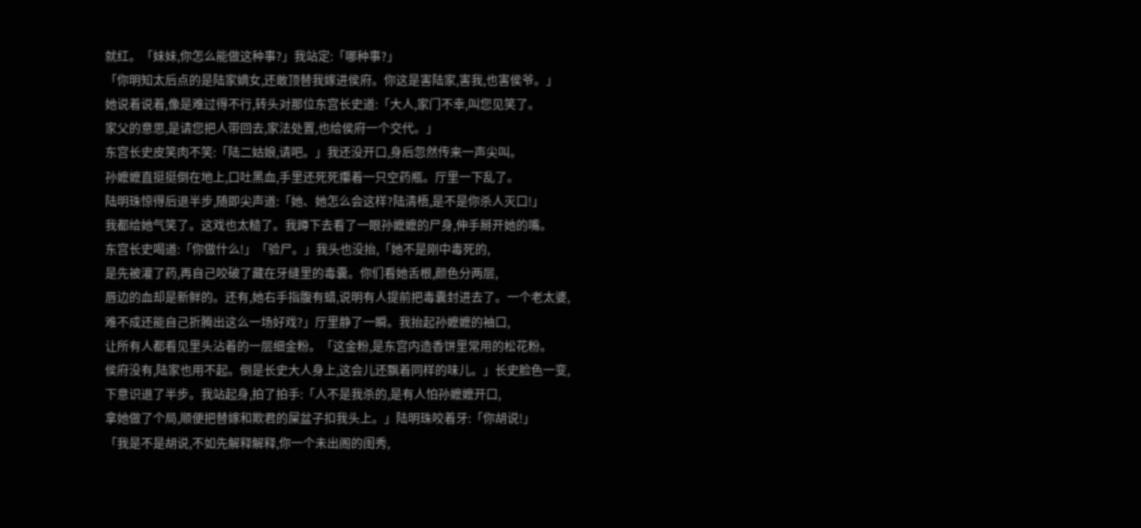就红。「妹妹,你怎么能做这种事?」我站定:「哪种事?」
「你明知太后点的是陆家嫡女,还敢顶替我嫁进侯府。你这是害陆家,害我,也害侯爷。」
她说着说着,像是难过得不行,转头对那位东宫长史道:「大人,家门不幸,叫您见笑了。
家父的意思,是请您把人带回去,家法处置,也给侯府一个交代。」
东宫长史皮笑肉不笑:「陆二姑娘,请吧。」我还没开口,身后忽然传来一声尖叫。
孙嬷嬷直挺挺倒在地上,口吐黑血,手里还死死攥着一只空药瓶。厅里一下乱了。
陆明珠惊得后退半步,随即尖声道:「她、她怎么会这样?陆清梧,是不是你杀人灭口!」
我都给她气笑了。这戏也太糙了。我蹲下去看了一眼孙嬷嬷的尸身,伸手掰开她的嘴。
东宫长史喝道:「你做什么!」「验尸。」我头也没抬,「她不是刚中毒死的,
是先被灌了药,再自己咬破了藏在牙缝里的毒囊。你们看她舌根,颜色分两层,
唇边的血却是新鲜的。还有,她右手指腹有蜡,说明有人提前把毒囊封进去了。一个老太婆,
难不成还能自己折腾出这么一场好戏?」厅里静了一瞬。我抬起孙嬷嬷的袖口,
让所有人都看见里头沾着的一层细金粉。「这金粉,是东宫内造香饼里常用的松花粉。
侯府没有,陆家也用不起。倒是长史大人身上,这会儿还飘着同样的味儿。」长史脸色一变,
下意识退了半步。我站起身,拍了拍手:「人不是我杀的,是有人怕孙嬷嬷开口,
拿她做了个局,顺便把替嫁和欺君的屎盆子扣我头上。」陆明珠咬着牙:「你胡说!」
「我是不是胡说,不如先解释解释,你一个未出阁的闺秀,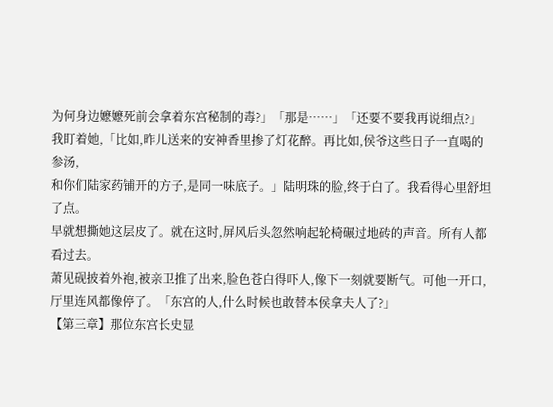为何身边嬷嬷死前会拿着东宫秘制的毒?」「那是……」「还要不要我再说细点?」
我盯着她,「比如,昨儿送来的安神香里掺了灯花醉。再比如,侯爷这些日子一直喝的参汤,
和你们陆家药铺开的方子,是同一味底子。」陆明珠的脸,终于白了。我看得心里舒坦了点。
早就想撕她这层皮了。就在这时,屏风后头忽然响起轮椅碾过地砖的声音。所有人都看过去。
萧见砚披着外袍,被亲卫推了出来,脸色苍白得吓人,像下一刻就要断气。可他一开口,
厅里连风都像停了。「东宫的人,什么时候也敢替本侯拿夫人了?」
【第三章】那位东宫长史显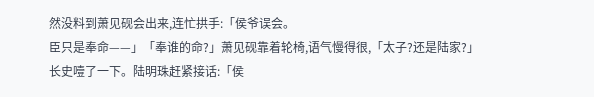然没料到萧见砚会出来,连忙拱手:「侯爷误会。
臣只是奉命——」「奉谁的命?」萧见砚靠着轮椅,语气慢得很,「太子?还是陆家?」
长史噎了一下。陆明珠赶紧接话:「侯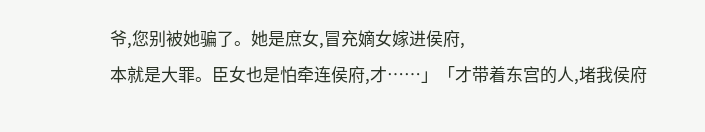爷,您别被她骗了。她是庶女,冒充嫡女嫁进侯府,
本就是大罪。臣女也是怕牵连侯府,才……」「才带着东宫的人,堵我侯府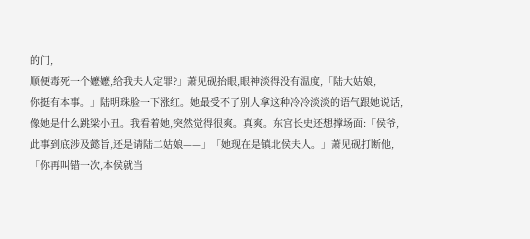的门,
顺便毒死一个嬷嬷,给我夫人定罪?」萧见砚抬眼,眼神淡得没有温度,「陆大姑娘,
你挺有本事。」陆明珠脸一下涨红。她最受不了别人拿这种冷冷淡淡的语气跟她说话,
像她是什么跳梁小丑。我看着她,突然觉得很爽。真爽。东宫长史还想撑场面:「侯爷,
此事到底涉及懿旨,还是请陆二姑娘——」「她现在是镇北侯夫人。」萧见砚打断他,
「你再叫错一次,本侯就当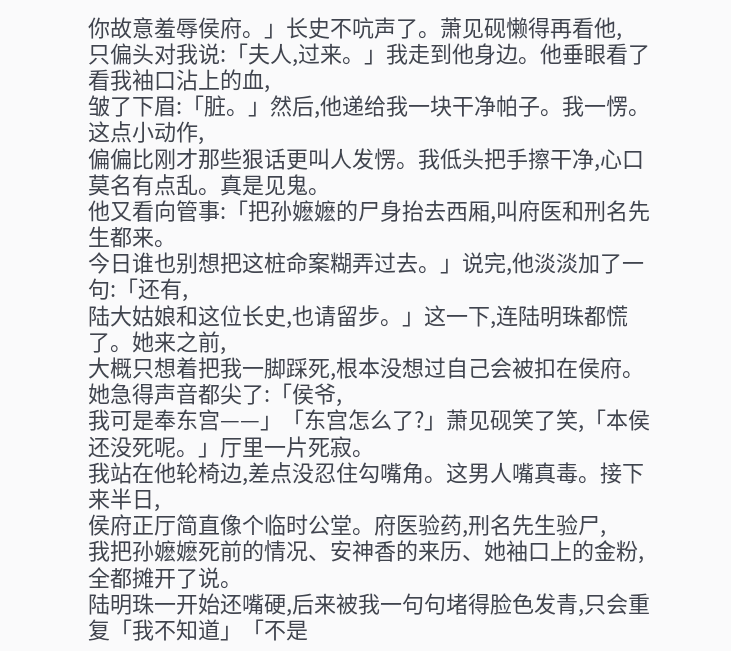你故意羞辱侯府。」长史不吭声了。萧见砚懒得再看他,
只偏头对我说:「夫人,过来。」我走到他身边。他垂眼看了看我袖口沾上的血,
皱了下眉:「脏。」然后,他递给我一块干净帕子。我一愣。这点小动作,
偏偏比刚才那些狠话更叫人发愣。我低头把手擦干净,心口莫名有点乱。真是见鬼。
他又看向管事:「把孙嬷嬷的尸身抬去西厢,叫府医和刑名先生都来。
今日谁也别想把这桩命案糊弄过去。」说完,他淡淡加了一句:「还有,
陆大姑娘和这位长史,也请留步。」这一下,连陆明珠都慌了。她来之前,
大概只想着把我一脚踩死,根本没想过自己会被扣在侯府。她急得声音都尖了:「侯爷,
我可是奉东宫——」「东宫怎么了?」萧见砚笑了笑,「本侯还没死呢。」厅里一片死寂。
我站在他轮椅边,差点没忍住勾嘴角。这男人嘴真毒。接下来半日,
侯府正厅简直像个临时公堂。府医验药,刑名先生验尸,
我把孙嬷嬷死前的情况、安神香的来历、她袖口上的金粉,全都摊开了说。
陆明珠一开始还嘴硬,后来被我一句句堵得脸色发青,只会重复「我不知道」「不是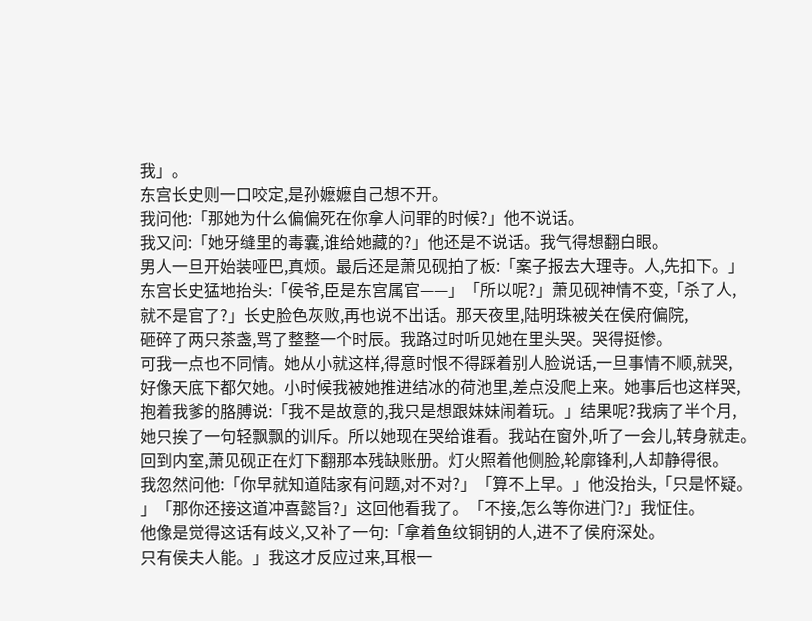我」。
东宫长史则一口咬定,是孙嬷嬷自己想不开。
我问他:「那她为什么偏偏死在你拿人问罪的时候?」他不说话。
我又问:「她牙缝里的毒囊,谁给她藏的?」他还是不说话。我气得想翻白眼。
男人一旦开始装哑巴,真烦。最后还是萧见砚拍了板:「案子报去大理寺。人,先扣下。」
东宫长史猛地抬头:「侯爷,臣是东宫属官——」「所以呢?」萧见砚神情不变,「杀了人,
就不是官了?」长史脸色灰败,再也说不出话。那天夜里,陆明珠被关在侯府偏院,
砸碎了两只茶盏,骂了整整一个时辰。我路过时听见她在里头哭。哭得挺惨。
可我一点也不同情。她从小就这样,得意时恨不得踩着别人脸说话,一旦事情不顺,就哭,
好像天底下都欠她。小时候我被她推进结冰的荷池里,差点没爬上来。她事后也这样哭,
抱着我爹的胳膊说:「我不是故意的,我只是想跟妹妹闹着玩。」结果呢?我病了半个月,
她只挨了一句轻飘飘的训斥。所以她现在哭给谁看。我站在窗外,听了一会儿,转身就走。
回到内室,萧见砚正在灯下翻那本残缺账册。灯火照着他侧脸,轮廓锋利,人却静得很。
我忽然问他:「你早就知道陆家有问题,对不对?」「算不上早。」他没抬头,「只是怀疑。
」「那你还接这道冲喜懿旨?」这回他看我了。「不接,怎么等你进门?」我怔住。
他像是觉得这话有歧义,又补了一句:「拿着鱼纹铜钥的人,进不了侯府深处。
只有侯夫人能。」我这才反应过来,耳根一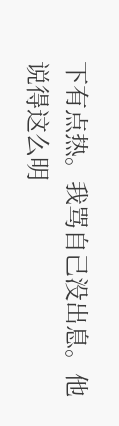下有点热。我骂自己没出息。他说得这么明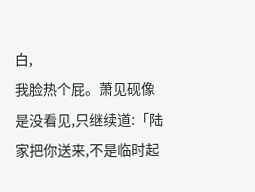白,
我脸热个屁。萧见砚像是没看见,只继续道:「陆家把你送来,不是临时起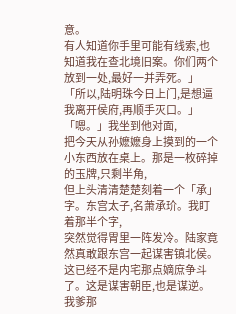意。
有人知道你手里可能有线索,也知道我在查北境旧案。你们两个放到一处,最好一并弄死。」
「所以,陆明珠今日上门,是想逼我离开侯府,再顺手灭口。」「嗯。」我坐到他对面,
把今天从孙嬷嬷身上摸到的一个小东西放在桌上。那是一枚碎掉的玉牌,只剩半角,
但上头清清楚楚刻着一个「承」字。东宫太子,名萧承玠。我盯着那半个字,
突然觉得胃里一阵发冷。陆家竟然真敢跟东宫一起谋害镇北侯。
这已经不是内宅那点嫡庶争斗了。这是谋害朝臣,也是谋逆。我爹那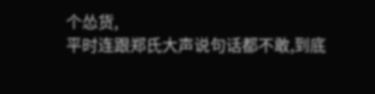个怂货,
平时连跟郑氏大声说句话都不敢,到底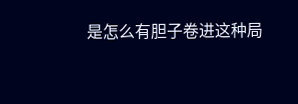是怎么有胆子卷进这种局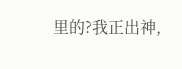里的?我正出神,